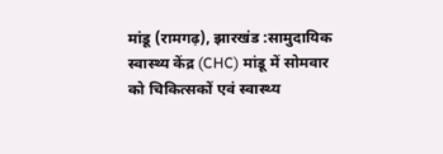मांडू (रामगढ़), झारखंड :सामुदायिक स्वास्थ्य केंद्र (CHC) मांडू में सोमवार को चिकित्सकों एवं स्वास्थ्य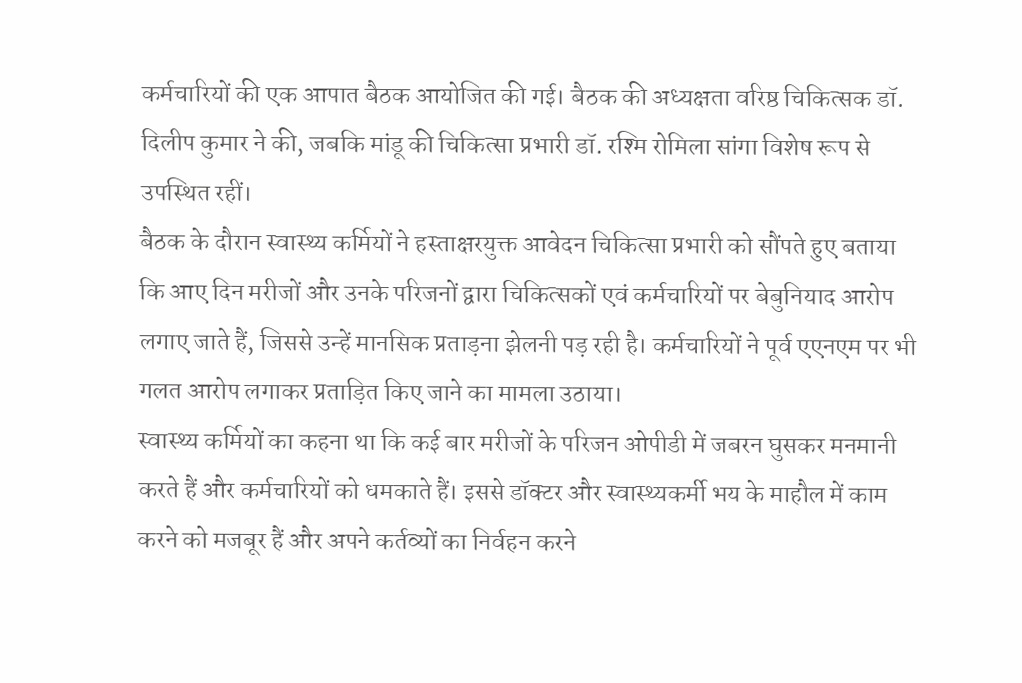कर्मचारियों की एक आपात बैठक आयोजित की गई। बैठक की अध्यक्षता वरिष्ठ चिकित्सक डॉ. दिलीप कुमार ने की, जबकि मांडू की चिकित्सा प्रभारी डॉ. रश्मि रोमिला सांगा विशेष रूप से उपस्थित रहीं।
बैठक के दौरान स्वास्थ्य कर्मियों ने हस्ताक्षरयुक्त आवेदन चिकित्सा प्रभारी को सौंपते हुए बताया कि आए दिन मरीजों और उनके परिजनों द्वारा चिकित्सकों एवं कर्मचारियों पर बेबुनियाद आरोप लगाए जाते हैं, जिससे उन्हें मानसिक प्रताड़ना झेलनी पड़ रही है। कर्मचारियों ने पूर्व एएनएम पर भी गलत आरोप लगाकर प्रताड़ित किए जाने का मामला उठाया।
स्वास्थ्य कर्मियों का कहना था कि कई बार मरीजों के परिजन ओपीडी में जबरन घुसकर मनमानी करते हैं और कर्मचारियों को धमकाते हैं। इससे डॉक्टर और स्वास्थ्यकर्मी भय के माहौल में काम करने को मजबूर हैं और अपने कर्तव्यों का निर्वहन करने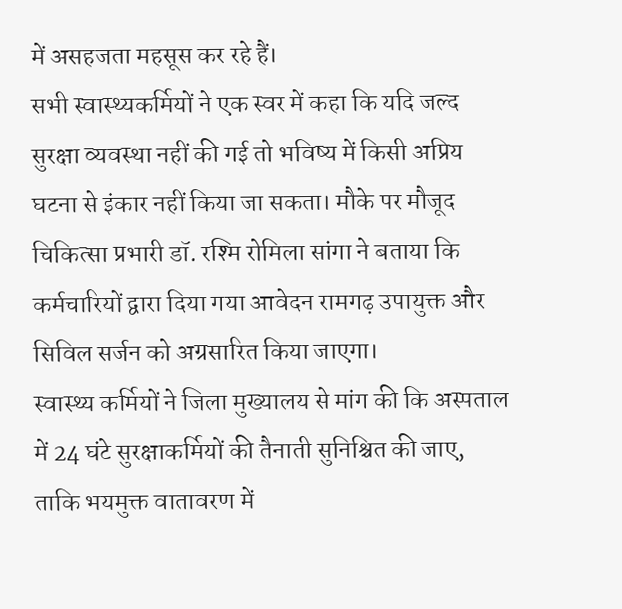में असहजता महसूस कर रहे हैं।
सभी स्वास्थ्यकर्मियों ने एक स्वर में कहा कि यदि जल्द सुरक्षा व्यवस्था नहीं की गई तो भविष्य में किसी अप्रिय घटना से इंकार नहीं किया जा सकता। मौके पर मौजूद चिकित्सा प्रभारी डॉ. रश्मि रोमिला सांगा ने बताया कि कर्मचारियों द्वारा दिया गया आवेदन रामगढ़ उपायुक्त और सिविल सर्जन को अग्रसारित किया जाएगा।
स्वास्थ्य कर्मियों ने जिला मुख्यालय से मांग की कि अस्पताल में 24 घंटे सुरक्षाकर्मियों की तैनाती सुनिश्चित की जाए, ताकि भयमुक्त वातावरण में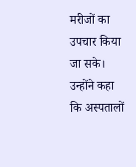मरीजों का उपचार किया जा सके। उन्होंने कहा कि अस्पतालों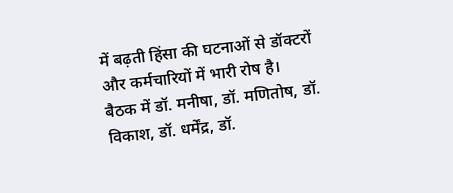में बढ़ती हिंसा की घटनाओं से डॉक्टरों और कर्मचारियों में भारी रोष है।
बैठक में डॉ. मनीषा, डॉ. मणितोष, डॉ. विकाश, डॉ. धर्मेंद्र, डॉ.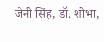जेनी सिंह, डॉ. शोभा,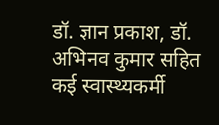डॉ. ज्ञान प्रकाश, डॉ. अभिनव कुमार सहित कई स्वास्थ्यकर्मी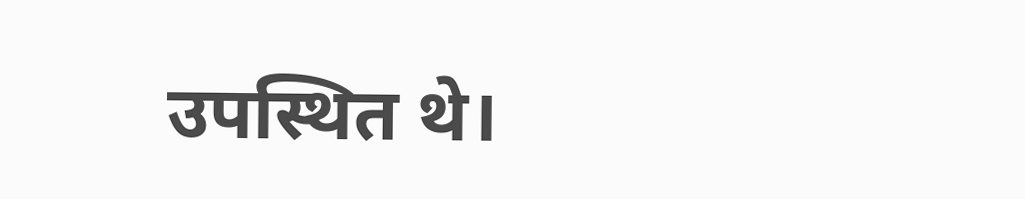उपस्थित थे।